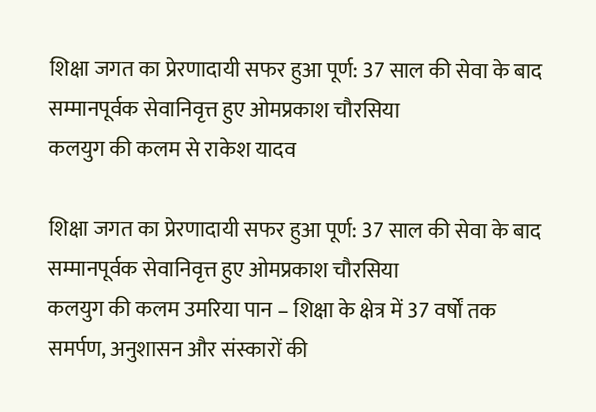शिक्षा जगत का प्रेरणादायी सफर हुआ पूर्ण: 37 साल की सेवा के बाद सम्मानपूर्वक सेवानिवृत्त हुए ओमप्रकाश चौरसिया
कलयुग की कलम से राकेश यादव

शिक्षा जगत का प्रेरणादायी सफर हुआ पूर्ण: 37 साल की सेवा के बाद सम्मानपूर्वक सेवानिवृत्त हुए ओमप्रकाश चौरसिया
कलयुग की कलम उमरिया पान – शिक्षा के क्षेत्र में 37 वर्षों तक समर्पण, अनुशासन और संस्कारों की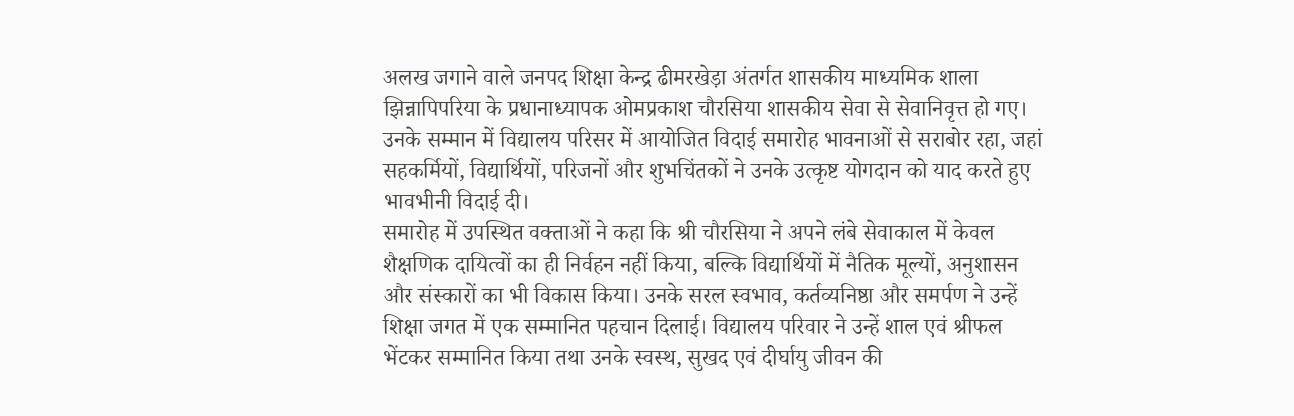अलख जगाने वाले जनपद शिक्षा केन्द्र ढीमरखेड़ा अंतर्गत शासकीय माध्यमिक शाला झिन्नापिपरिया के प्रधानाध्यापक ओमप्रकाश चौरसिया शासकीय सेवा से सेवानिवृत्त हो गए। उनके सम्मान में विद्यालय परिसर में आयोजित विदाई समारोह भावनाओं से सराबोर रहा, जहां सहकर्मियों, विद्यार्थियों, परिजनों और शुभचिंतकों ने उनके उत्कृष्ट योगदान को याद करते हुए भावभीनी विदाई दी।
समारोह में उपस्थित वक्ताओं ने कहा कि श्री चौरसिया ने अपने लंबे सेवाकाल में केवल शैक्षणिक दायित्वों का ही निर्वहन नहीं किया, बल्कि विद्यार्थियों में नैतिक मूल्यों, अनुशासन और संस्कारों का भी विकास किया। उनके सरल स्वभाव, कर्तव्यनिष्ठा और समर्पण ने उन्हें शिक्षा जगत में एक सम्मानित पहचान दिलाई। विद्यालय परिवार ने उन्हें शाल एवं श्रीफल भेंटकर सम्मानित किया तथा उनके स्वस्थ, सुखद एवं दीर्घायु जीवन की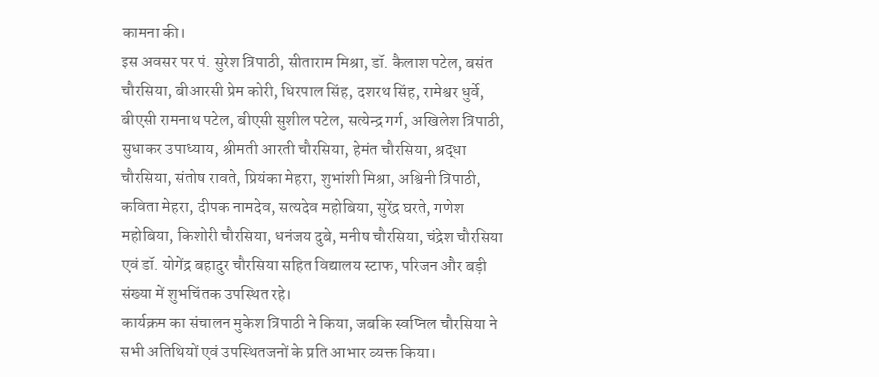कामना की।
इस अवसर पर पं. सुरेश त्रिपाठी, सीताराम मिश्रा, डॉ. कैलाश पटेल, बसंत चौरसिया, बीआरसी प्रेम कोरी, धिरपाल सिंह, दशरथ सिंह, रामेश्वर धुर्वे, बीएसी रामनाथ पटेल, बीएसी सुशील पटेल, सत्येन्द्र गर्ग, अखिलेश त्रिपाठी, सुधाकर उपाध्याय, श्रीमती आरती चौरसिया, हेमंत चौरसिया, श्रद्धा चौरसिया, संतोष रावते, प्रियंका मेहरा, शुभांशी मिश्रा, अश्विनी त्रिपाठी, कविता मेहरा, दीपक नामदेव, सत्यदेव महोबिया, सुरेंद्र घरते, गणेश महोबिया, किशोरी चौरसिया, धनंजय दुबे, मनीष चौरसिया, चंद्रेश चौरसिया एवं डॉ. योगेंद्र बहादुर चौरसिया सहित विद्यालय स्टाफ, परिजन और बड़ी संख्या में शुभचिंतक उपस्थित रहे।
कार्यक्रम का संचालन मुकेश त्रिपाठी ने किया, जबकि स्वप्निल चौरसिया ने सभी अतिथियों एवं उपस्थितजनों के प्रति आभार व्यक्त किया।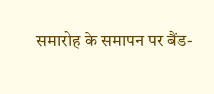समारोह के समापन पर बैंड-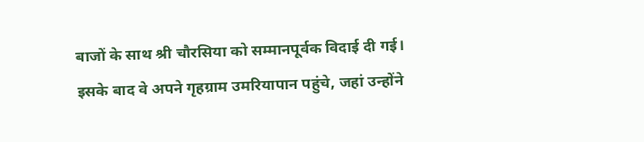बाजों के साथ श्री चौरसिया को सम्मानपूर्वक विदाई दी गई। इसके बाद वे अपने गृहग्राम उमरियापान पहुंचे, जहां उन्होंने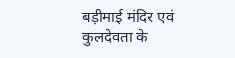बड़ीमाई मंदिर एवं कुलदेवता के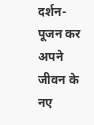दर्शन-पूजन कर अपने जीवन के नए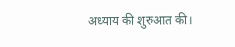अध्याय की शुरुआत की।